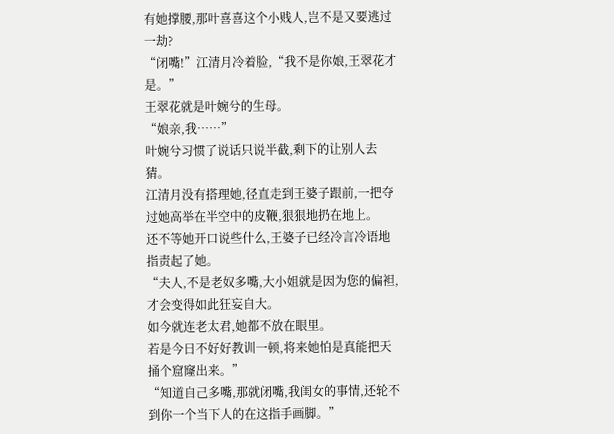有她撑腰,那叶喜喜这个小贱人,岂不是又要逃过一劫?
“闭嘴!”江清月冷着脸,“我不是你娘,王翠花才是。”
王翠花就是叶婉兮的生母。
“娘亲,我……”
叶婉兮习惯了说话只说半截,剩下的让别人去猜。
江清月没有搭理她,径直走到王婆子跟前,一把夺过她高举在半空中的皮鞭,狠狠地扔在地上。
还不等她开口说些什么,王婆子已经冷言冷语地指责起了她。
“夫人,不是老奴多嘴,大小姐就是因为您的偏袒,才会变得如此狂妄自大。
如今就连老太君,她都不放在眼里。
若是今日不好好教训一顿,将来她怕是真能把天捅个窟窿出来。”
“知道自己多嘴,那就闭嘴,我闺女的事情,还轮不到你一个当下人的在这指手画脚。”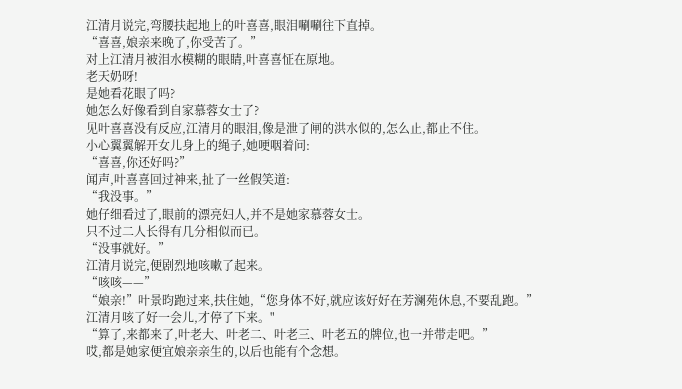江清月说完,弯腰扶起地上的叶喜喜,眼泪唰唰往下直掉。
“喜喜,娘亲来晚了,你受苦了。”
对上江清月被泪水模糊的眼睛,叶喜喜怔在原地。
老天奶呀!
是她看花眼了吗?
她怎么好像看到自家慕蓉女士了?
见叶喜喜没有反应,江清月的眼泪,像是泄了闸的洪水似的,怎么止,都止不住。
小心翼翼解开女儿身上的绳子,她哽咽着问:
“喜喜,你还好吗?”
闻声,叶喜喜回过神来,扯了一丝假笑道:
“我没事。”
她仔细看过了,眼前的漂亮妇人,并不是她家慕蓉女士。
只不过二人长得有几分相似而已。
“没事就好。”
江清月说完,便剧烈地咳嗽了起来。
“咳咳——”
“娘亲!”叶景昀跑过来,扶住她,“您身体不好,就应该好好在芳澜苑休息,不要乱跑。”
江清月咳了好一会儿,才停了下来。"
“算了,来都来了,叶老大、叶老二、叶老三、叶老五的牌位,也一并带走吧。”
哎,都是她家便宜娘亲亲生的,以后也能有个念想。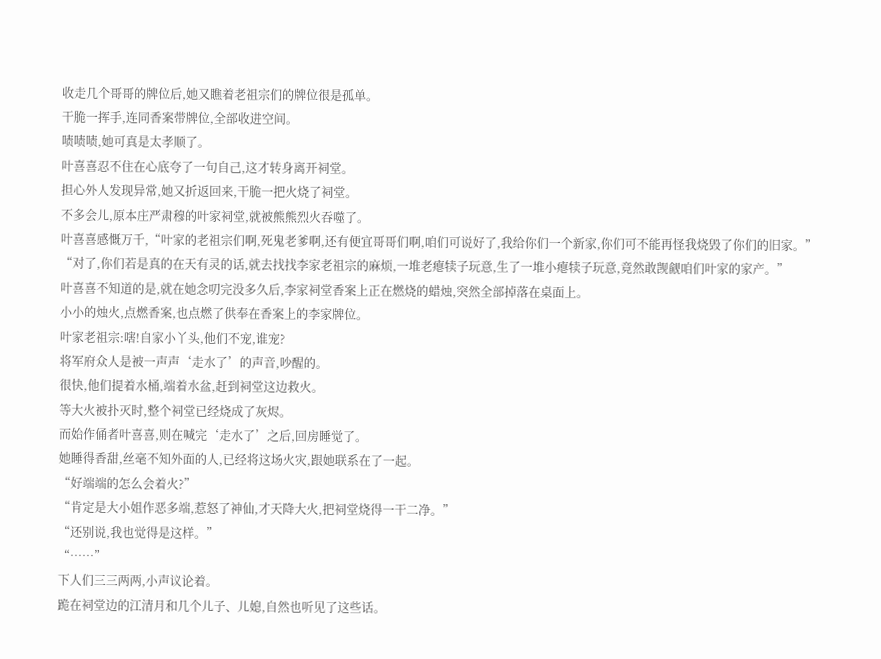收走几个哥哥的牌位后,她又瞧着老祖宗们的牌位很是孤单。
干脆一挥手,连同香案带牌位,全部收进空间。
啧啧啧,她可真是太孝顺了。
叶喜喜忍不住在心底夸了一句自己,这才转身离开祠堂。
担心外人发现异常,她又折返回来,干脆一把火烧了祠堂。
不多会儿,原本庄严肃穆的叶家祠堂,就被熊熊烈火吞噬了。
叶喜喜感慨万千,“叶家的老祖宗们啊,死鬼老爹啊,还有便宜哥哥们啊,咱们可说好了,我给你们一个新家,你们可不能再怪我烧毁了你们的旧家。”
“对了,你们若是真的在天有灵的话,就去找找李家老祖宗的麻烦,一堆老瘪犊子玩意,生了一堆小瘪犊子玩意,竟然敢觊觎咱们叶家的家产。”
叶喜喜不知道的是,就在她念叨完没多久后,李家祠堂香案上正在燃烧的蜡烛,突然全部掉落在桌面上。
小小的烛火,点燃香案,也点燃了供奉在香案上的李家牌位。
叶家老祖宗:嗐!自家小丫头,他们不宠,谁宠?
将军府众人是被一声声‘走水了’的声音,吵醒的。
很快,他们提着水桶,端着水盆,赶到祠堂这边救火。
等大火被扑灭时,整个祠堂已经烧成了灰烬。
而始作俑者叶喜喜,则在喊完‘走水了’之后,回房睡觉了。
她睡得香甜,丝毫不知外面的人,已经将这场火灾,跟她联系在了一起。
“好端端的怎么会着火?”
“肯定是大小姐作恶多端,惹怒了神仙,才天降大火,把祠堂烧得一干二净。”
“还别说,我也觉得是这样。”
“……”
下人们三三两两,小声议论着。
跪在祠堂边的江清月和几个儿子、儿媳,自然也听见了这些话。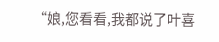“娘,您看看,我都说了叶喜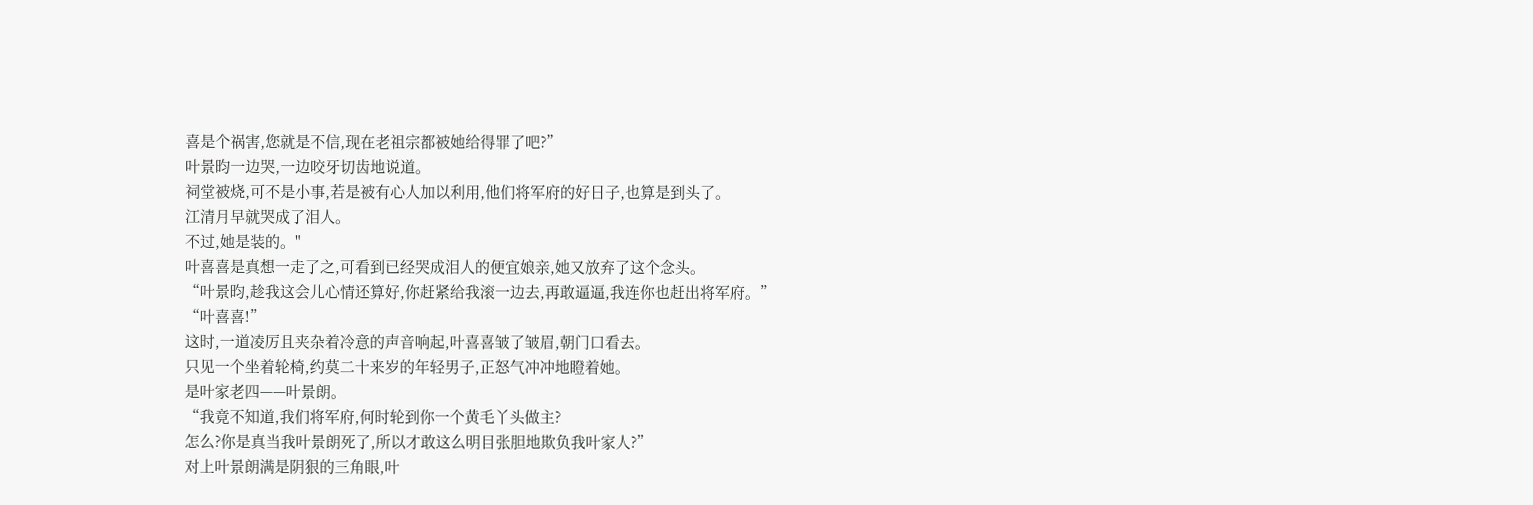喜是个祸害,您就是不信,现在老祖宗都被她给得罪了吧?”
叶景昀一边哭,一边咬牙切齿地说道。
祠堂被烧,可不是小事,若是被有心人加以利用,他们将军府的好日子,也算是到头了。
江清月早就哭成了泪人。
不过,她是装的。"
叶喜喜是真想一走了之,可看到已经哭成泪人的便宜娘亲,她又放弃了这个念头。
“叶景昀,趁我这会儿心情还算好,你赶紧给我滚一边去,再敢逼逼,我连你也赶出将军府。”
“叶喜喜!”
这时,一道凌厉且夹杂着冷意的声音响起,叶喜喜皱了皱眉,朝门口看去。
只见一个坐着轮椅,约莫二十来岁的年轻男子,正怒气冲冲地瞪着她。
是叶家老四——叶景朗。
“我竟不知道,我们将军府,何时轮到你一个黄毛丫头做主?
怎么?你是真当我叶景朗死了,所以才敢这么明目张胆地欺负我叶家人?”
对上叶景朗满是阴狠的三角眼,叶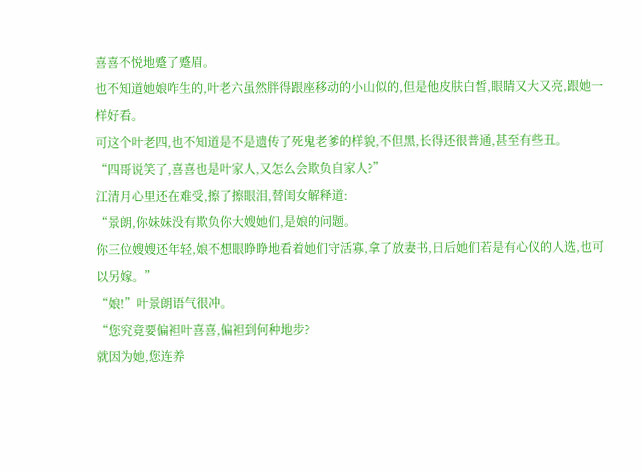喜喜不悦地蹙了蹙眉。
也不知道她娘咋生的,叶老六虽然胖得跟座移动的小山似的,但是他皮肤白皙,眼睛又大又亮,跟她一样好看。
可这个叶老四,也不知道是不是遗传了死鬼老爹的样貌,不但黑,长得还很普通,甚至有些丑。
“四哥说笑了,喜喜也是叶家人,又怎么会欺负自家人?”
江清月心里还在难受,擦了擦眼泪,替闺女解释道:
“景朗,你妹妹没有欺负你大嫂她们,是娘的问题。
你三位嫂嫂还年轻,娘不想眼睁睁地看着她们守活寡,拿了放妻书,日后她们若是有心仪的人选,也可以另嫁。”
“娘!”叶景朗语气很冲。
“您究竟要偏袒叶喜喜,偏袒到何种地步?
就因为她,您连养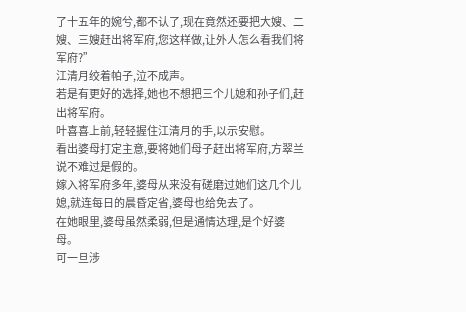了十五年的婉兮,都不认了,现在竟然还要把大嫂、二嫂、三嫂赶出将军府,您这样做,让外人怎么看我们将军府?”
江清月绞着帕子,泣不成声。
若是有更好的选择,她也不想把三个儿媳和孙子们,赶出将军府。
叶喜喜上前,轻轻握住江清月的手,以示安慰。
看出婆母打定主意,要将她们母子赶出将军府,方翠兰说不难过是假的。
嫁入将军府多年,婆母从来没有磋磨过她们这几个儿媳,就连每日的晨昏定省,婆母也给免去了。
在她眼里,婆母虽然柔弱,但是通情达理,是个好婆母。
可一旦涉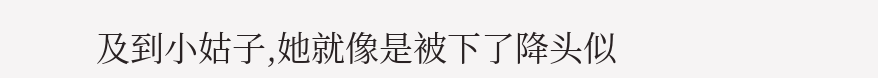及到小姑子,她就像是被下了降头似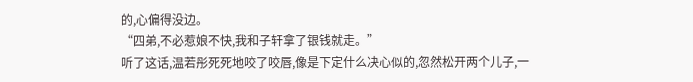的,心偏得没边。
“四弟,不必惹娘不快,我和子轩拿了银钱就走。”
听了这话,温若彤死死地咬了咬唇,像是下定什么决心似的,忽然松开两个儿子,一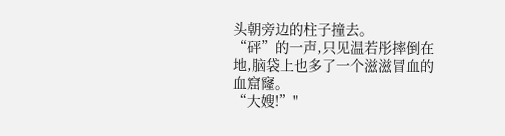头朝旁边的柱子撞去。
“砰”的一声,只见温若彤摔倒在地,脑袋上也多了一个滋滋冒血的血窟窿。
“大嫂!”"